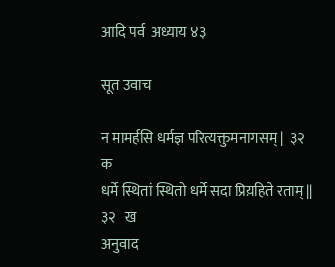आदि पर्व  अध्याय ४३

सूत उवाच

न मामर्हसि धर्मज्ञ परित्यक्तुमनागसम् |  ३२   क
धर्मे स्थितां स्थितो धर्मे सदा प्रिय़हिते रताम् ||  ३२   ख
अनुवाद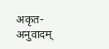अकृत-अनुवादम्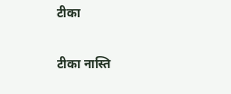टीका

टीका नास्ति